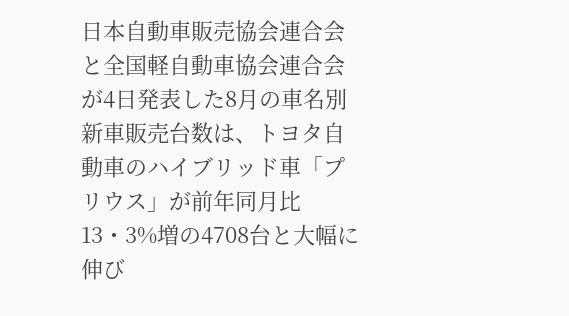日本自動車販売協会連合会と全国軽自動車協会連合会が4日発表した8月の車名別新車販売台数は、トヨタ自動車のハイブリッド車「プリウス」が前年同月比13・3%増の4708台と大幅に伸び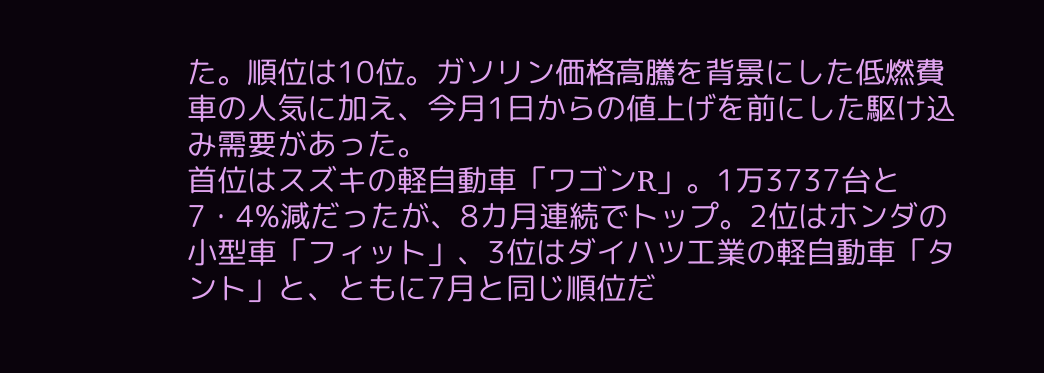た。順位は10位。ガソリン価格高騰を背景にした低燃費車の人気に加え、今月1日からの値上げを前にした駆け込み需要があった。
首位はスズキの軽自動車「ワゴンR」。1万3737台と7・4%減だったが、8カ月連続でトップ。2位はホンダの小型車「フィット」、3位はダイハツ工業の軽自動車「タント」と、ともに7月と同じ順位だ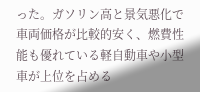った。ガソリン高と景気悪化で車両価格が比較的安く、燃費性能も優れている軽自動車や小型車が上位を占める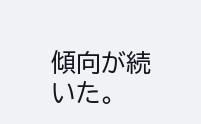傾向が続いた。